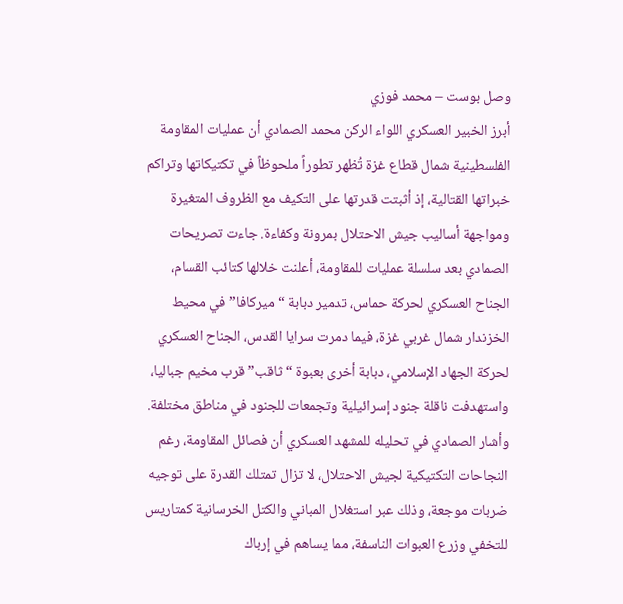وصل بوست – محمد فوزي
أبرز الخبير العسكري اللواء الركن محمد الصمادي أن عمليات المقاومة الفلسطينية شمال قطاع غزة تُظهر تطوراً ملحوظاً في تكتيكاتها وتراكم خبراتها القتالية، إذ أثبتت قدرتها على التكيف مع الظروف المتغيرة ومواجهة أساليب جيش الاحتلال بمرونة وكفاءة. جاءت تصريحات الصمادي بعد سلسلة عمليات للمقاومة، أعلنت خلالها كتائب القسام، الجناح العسكري لحركة حماس، تدمير دبابة “ميركافا” في محيط الخزندار شمال غربي غزة، فيما دمرت سرايا القدس، الجناح العسكري لحركة الجهاد الإسلامي، دبابة أخرى بعبوة “ثاقب” قرب مخيم جباليا، واستهدفت ناقلة جنود إسرائيلية وتجمعات للجنود في مناطق مختلفة.
وأشار الصمادي في تحليله للمشهد العسكري أن فصائل المقاومة، رغم النجاحات التكتيكية لجيش الاحتلال، لا تزال تمتلك القدرة على توجيه ضربات موجعة، وذلك عبر استغلال المباني والكتل الخرسانية كمتاريس للتخفي وزرع العبوات الناسفة، مما يساهم في إرباك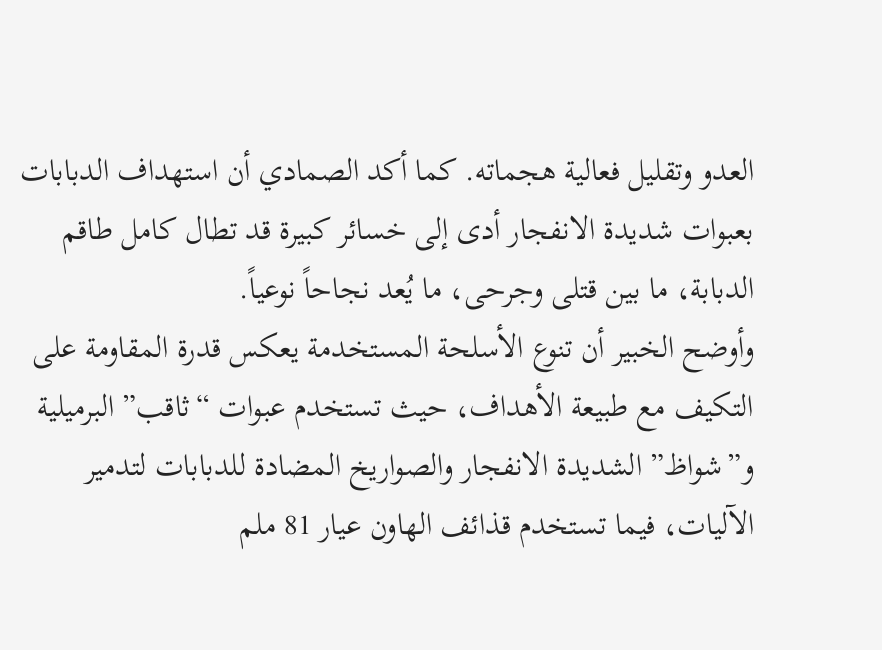العدو وتقليل فعالية هجماته. كما أكد الصمادي أن استهداف الدبابات بعبوات شديدة الانفجار أدى إلى خسائر كبيرة قد تطال كامل طاقم الدبابة، ما بين قتلى وجرحى، ما يُعد نجاحاً نوعياً.
وأوضح الخبير أن تنوع الأسلحة المستخدمة يعكس قدرة المقاومة على التكيف مع طبيعة الأهداف، حيث تستخدم عبوات “ثاقب” البرميلية و”شواظ” الشديدة الانفجار والصواريخ المضادة للدبابات لتدمير الآليات، فيما تستخدم قذائف الهاون عيار 81 ملم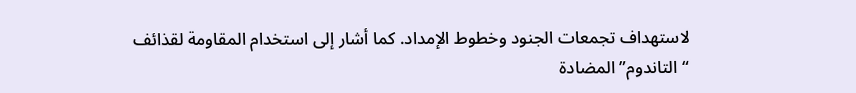لاستهداف تجمعات الجنود وخطوط الإمداد. كما أشار إلى استخدام المقاومة لقذائف “التاندوم” المضادة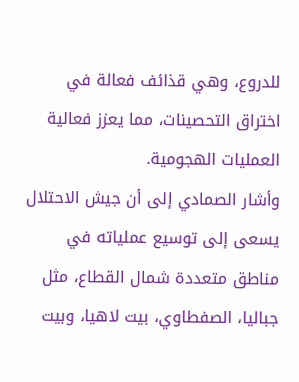للدروع، وهي قذائف فعالة في اختراق التحصينات، مما يعزز فعالية العمليات الهجومية.
وأشار الصمادي إلى أن جيش الاحتلال يسعى إلى توسيع عملياته في مناطق متعددة شمال القطاع، مثل جباليا، الصفطاوي، بيت لاهيا، وبيت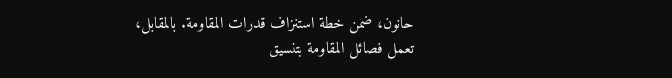حانون، ضمن خطة استنزاف قدرات المقاومة. بالمقابل، تعمل فصائل المقاومة بتنسيق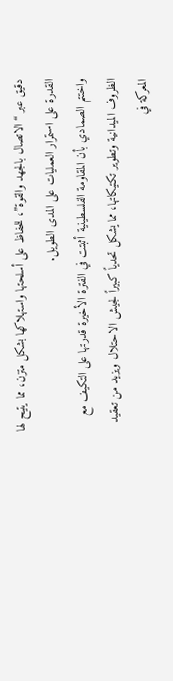دقيق عبر “الاتصال بالجهد والقوة”، للحفاظ على أسلحتها واستهلاكها بشكل متزن، مما يتيح لها القدرة على استمرار العمليات على المدى الطويل.
واختتم الصمادي بأن المقاومة الفلسطينية أثبتت في الفترة الأخيرة قدرتها على التكيف مع الظروف الميدانية وتطوير تكتيكاتها، مما يشكل تحدياً كبيراً لجيش الاحتلال ويزيد من تعقيد المعركة في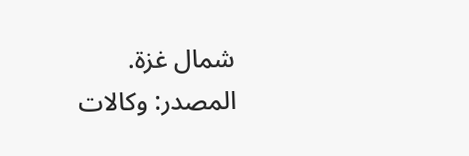شمال غزة.
المصدر: وكالات